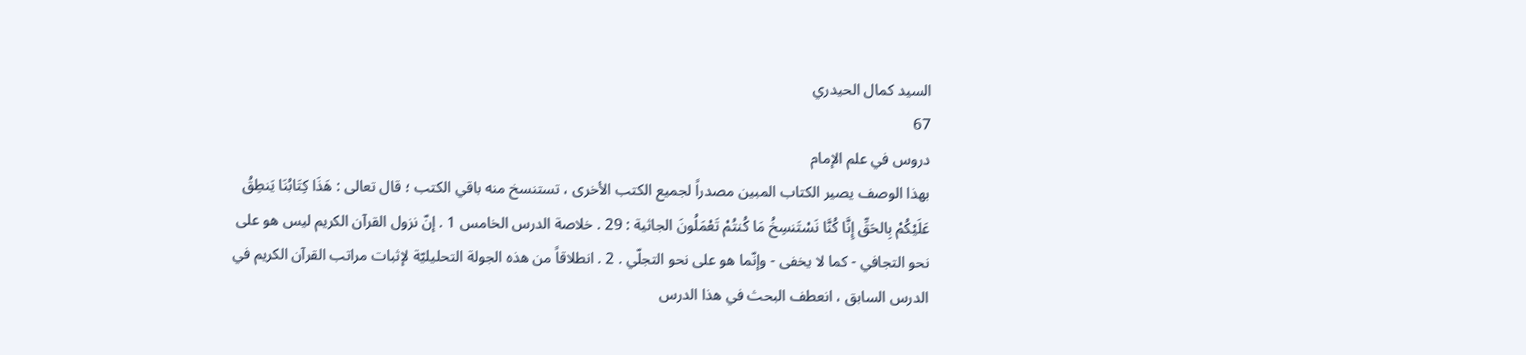السيد كمال الحيدري
67
دروس في علم الإمام
بهذا الوصف يصير الكتاب المبين مصدراً لجميع الكتب الأخرى ، تستنسخ منه باقي الكتب ؛ قال تعالى : هَذَا كِتَابُنَا يَنطِقُ عَلَيْكُمْ بِالحَقِّ إِنَّا كُنَّا نَسْتَنسِخُ مَا كُنتُمْ تَعْمَلُونَ الجاثية : 29 . خلاصة الدرس الخامس 1 . إنّ نزول القرآن الكريم ليس هو على نحو التجافي - كما لا يخفى - وإنّما هو على نحو التجلّي . 2 . انطلاقاً من هذه الجولة التحليليّة لإثبات مراتب القرآن الكريم في الدرس السابق ، انعطف البحث في هذا الدرس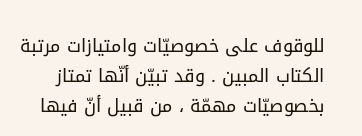للوقوف على خصوصيّات وامتيازات مرتبة الكتاب المبين . وقد تبيّن أنّها تمتاز بخصوصيّات مهمّة ، من قبيل أنّ فيها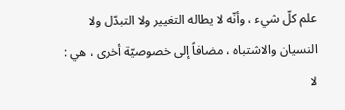علم كلّ شيء ، وأنّه لا يطاله التغيير ولا التبدّل ولا النسيان والاشتباه ، مضافاً إلى خصوصيّة أخرى ، هي : لا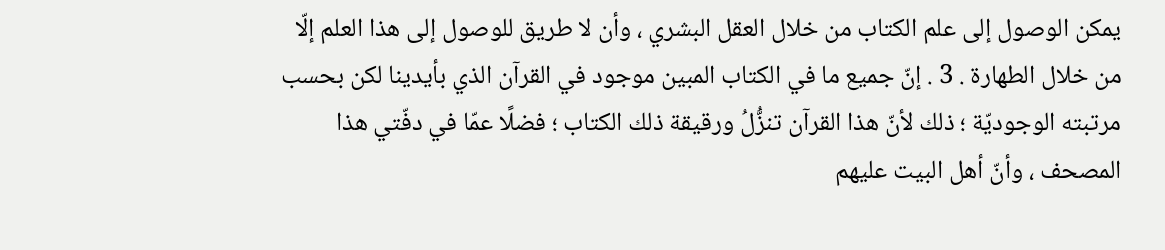يمكن الوصول إلى علم الكتاب من خلال العقل البشري ، وأن لا طريق للوصول إلى هذا العلم إلّا من خلال الطهارة . 3 . إنّ جميع ما في الكتاب المبين موجود في القرآن الذي بأيدينا لكن بحسب مرتبته الوجوديّة ؛ ذلك لأنّ هذا القرآن تنزُّلُ ورقيقة ذلك الكتاب ؛ فضلًا عمّا في دفّتي هذا المصحف ، وأنّ أهل البيت عليهم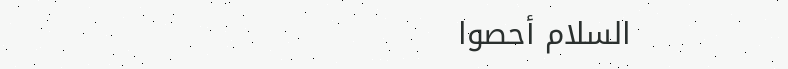السلام أحصوا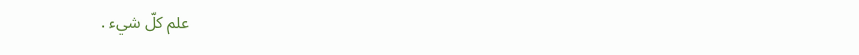علم كلّ شيء .